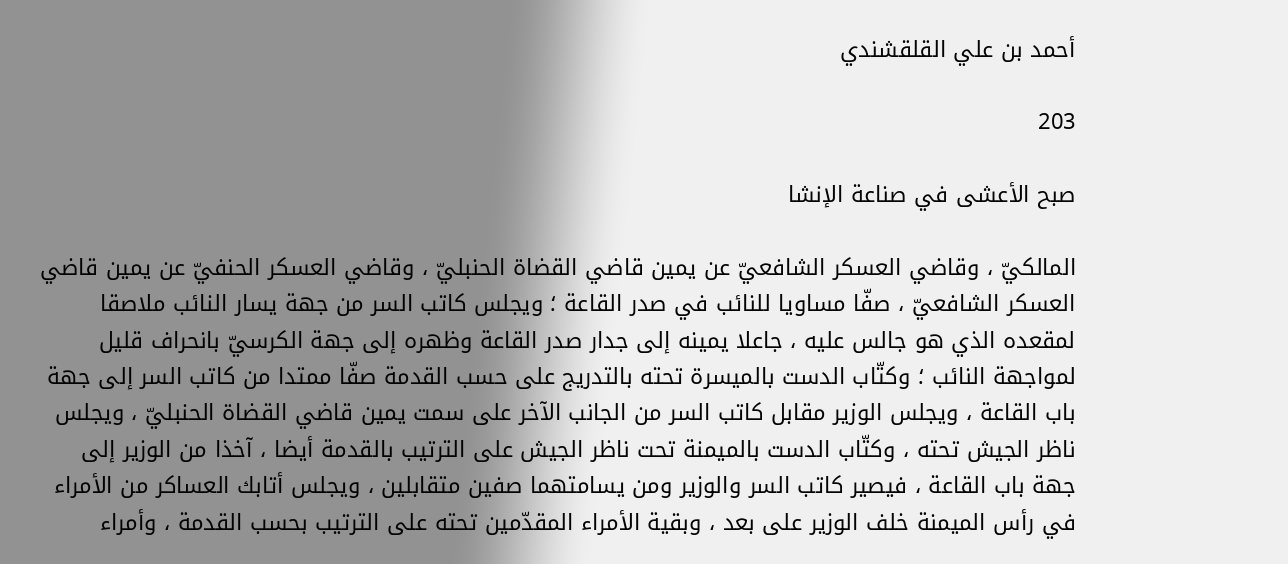أحمد بن علي القلقشندي

203

صبح الأعشى في صناعة الإنشا

المالكيّ ، وقاضي العسكر الشافعيّ عن يمين قاضي القضاة الحنبليّ ، وقاضي العسكر الحنفيّ عن يمين قاضي العسكر الشافعيّ ، صفّا مساويا للنائب في صدر القاعة ؛ ويجلس كاتب السر من جهة يسار النائب ملاصقا لمقعده الذي هو جالس عليه ، جاعلا يمينه إلى جدار صدر القاعة وظهره إلى جهة الكرسيّ بانحراف قليل لمواجهة النائب ؛ وكتّاب الدست بالميسرة تحته بالتدريج على حسب القدمة صفّا ممتدا من كاتب السر إلى جهة باب القاعة ، ويجلس الوزير مقابل كاتب السر من الجانب الآخر على سمت يمين قاضي القضاة الحنبليّ ، ويجلس ناظر الجيش تحته ، وكتّاب الدست بالميمنة تحت ناظر الجيش على الترتيب بالقدمة أيضا ، آخذا من الوزير إلى جهة باب القاعة ، فيصير كاتب السر والوزير ومن يسامتهما صفين متقابلين ، ويجلس أتابك العساكر من الأمراء في رأس الميمنة خلف الوزير على بعد ، وبقية الأمراء المقدّمين تحته على الترتيب بحسب القدمة ، وأمراء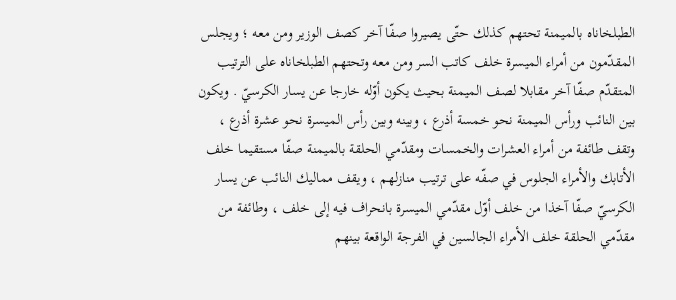الطبلخاناه بالميمنة تحتهم كذلك حتّى يصيروا صفّا آخر كصف الوزير ومن معه ؛ ويجلس المقدّمون من أمراء الميسرة خلف كاتب السر ومن معه وتحتهم الطبلخاناه على الترتيب المتقدّم صفّا آخر مقابلا لصف الميمنة بحيث يكون أوّله خارجا عن يسار الكرسيّ . ويكون بين النائب ورأس الميمنة نحو خمسة أذرع ، وبينه وبين رأس الميسرة نحو عشرة أذرع ، وتقف طائفة من أمراء العشرات والخمسات ومقدّمي الحلقة بالميمنة صفّا مستقيما خلف الأتابك والأمراء الجلوس في صفّه على ترتيب منازلهم ، ويقف مماليك النائب عن يسار الكرسيّ صفّا آخذا من خلف أوّل مقدّمي الميسرة بانحراف فيه إلى خلف ، وطائفة من مقدّمي الحلقة خلف الأمراء الجالسين في الفرجة الواقعة بينهم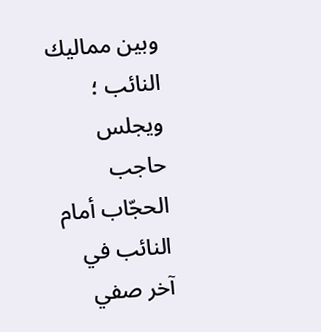وبين مماليك النائب ؛ ويجلس حاجب الحجّاب أمام النائب في آخر صفي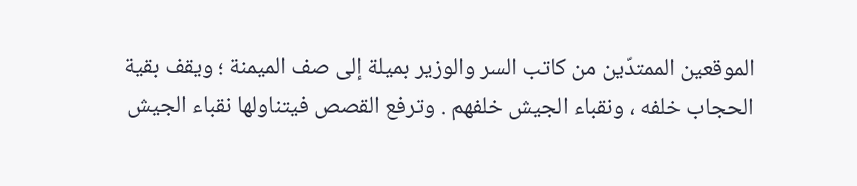الموقعين الممتدّين من كاتب السر والوزير بميلة إلى صف الميمنة ؛ ويقف بقية الحجاب خلفه ، ونقباء الجيش خلفهم . وترفع القصص فيتناولها نقباء الجيش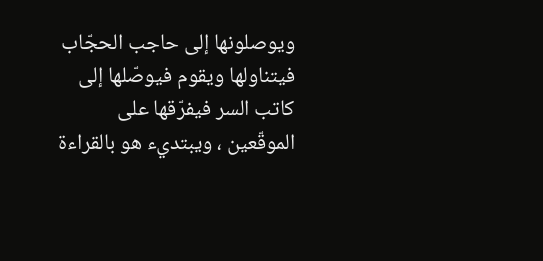ويوصلونها إلى حاجب الحجّاب فيتناولها ويقوم فيوصّلها إلى كاتب السر فيفرّقها على الموقّعين ، ويبتديء هو بالقراءة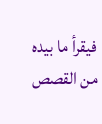فيقرأ ما بيده من القصص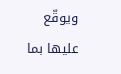ويوقّع عليها بما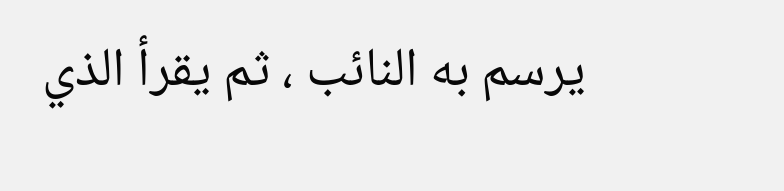يرسم به النائب ، ثم يقرأ الذي